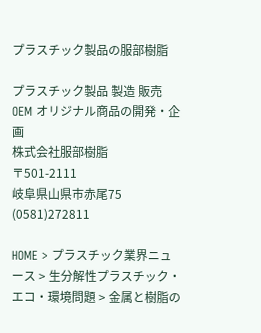プラスチック製品の服部樹脂

プラスチック製品 製造 販売
OEM オリジナル商品の開発・企画
株式会社服部樹脂
〒501-2111
岐阜県山県市赤尾75
(0581)272811

HOME > プラスチック業界ニュース > 生分解性プラスチック・エコ・環境問題 > 金属と樹脂の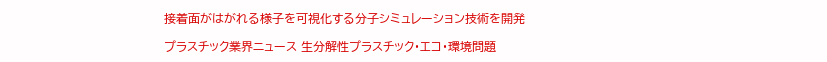接着面がはがれる様子を可視化する分子シミュレーション技術を開発

プラスチック業界ニュース 生分解性プラスチック・エコ・環境問題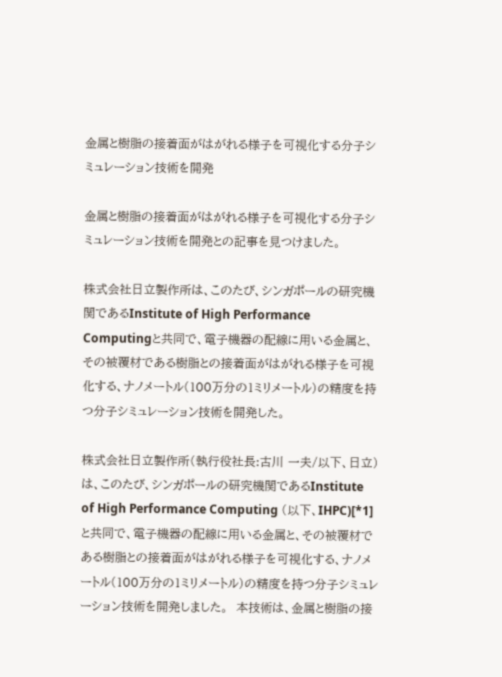金属と樹脂の接着面がはがれる様子を可視化する分子シミュレーション技術を開発

金属と樹脂の接着面がはがれる様子を可視化する分子シミュレーション技術を開発との記事を見つけました。

株式会社日立製作所は、このたび、シンガポールの研究機関であるInstitute of High Performance Computingと共同で、電子機器の配線に用いる金属と、その被覆材である樹脂との接着面がはがれる様子を可視化する、ナノメートル(100万分の1ミリメートル)の精度を持つ分子シミュレーション技術を開発した。

株式会社日立製作所(執行役社長:古川 一夫/以下、日立)は、このたび、シンガポールの研究機関であるInstitute of High Performance Computing (以下、IHPC)[*1]と共同で、電子機器の配線に用いる金属と、その被覆材である樹脂との接着面がはがれる様子を可視化する、ナノメートル(100万分の1ミリメートル)の精度を持つ分子シミュレーション技術を開発しました。  本技術は、金属と樹脂の接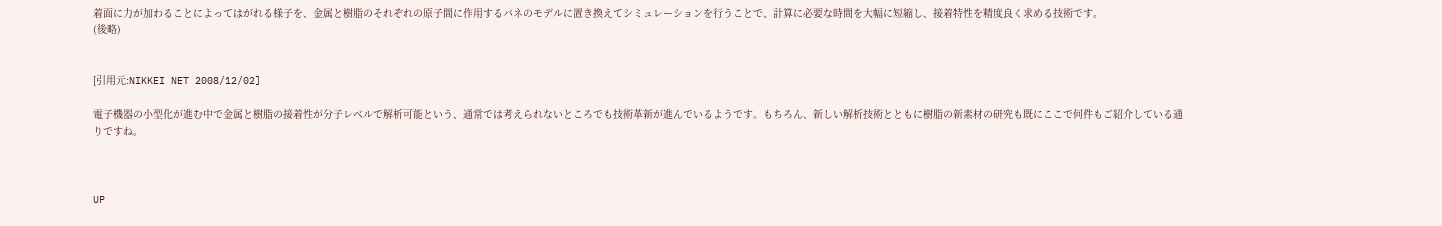着面に力が加わることによってはがれる様子を、金属と樹脂のそれぞれの原子間に作用するバネのモデルに置き換えてシミュレーションを行うことで、計算に必要な時間を大幅に短縮し、接着特性を精度良く求める技術です。
(後略)


[引用元:NIKKEI NET 2008/12/02]

電子機器の小型化が進む中で金属と樹脂の接着性が分子レベルで解析可能という、通常では考えられないところでも技術革新が進んでいるようです。もちろん、新しい解析技術とともに樹脂の新素材の研究も既にここで何件もご紹介している通りですね。



UP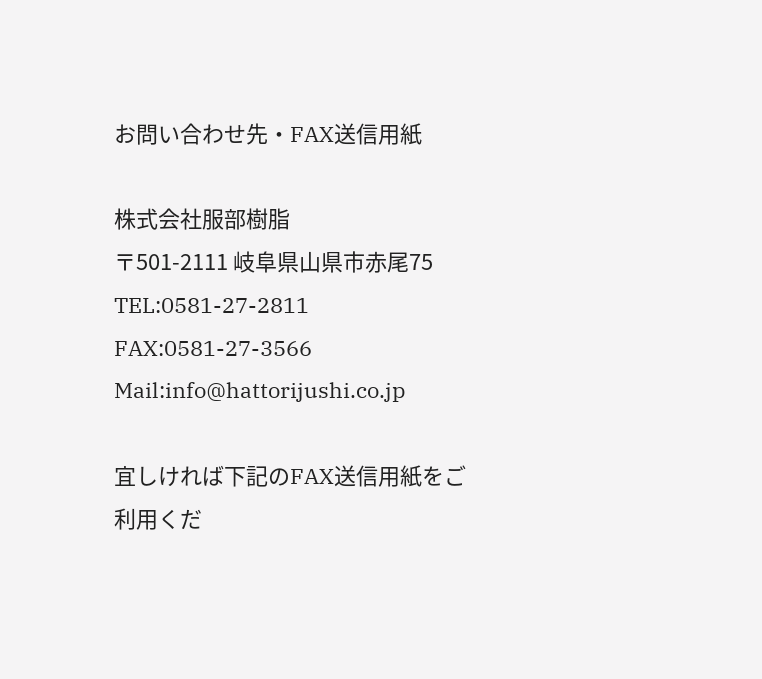お問い合わせ先・FAX送信用紙

株式会社服部樹脂
〒501-2111 岐阜県山県市赤尾75
TEL:0581-27-2811 FAX:0581-27-3566  Mail:info@hattorijushi.co.jp

宜しければ下記のFAX送信用紙をご利用くだ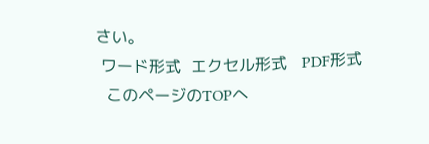さい。
 ワード形式  エクセル形式   PDF形式
  このページのTOPへ